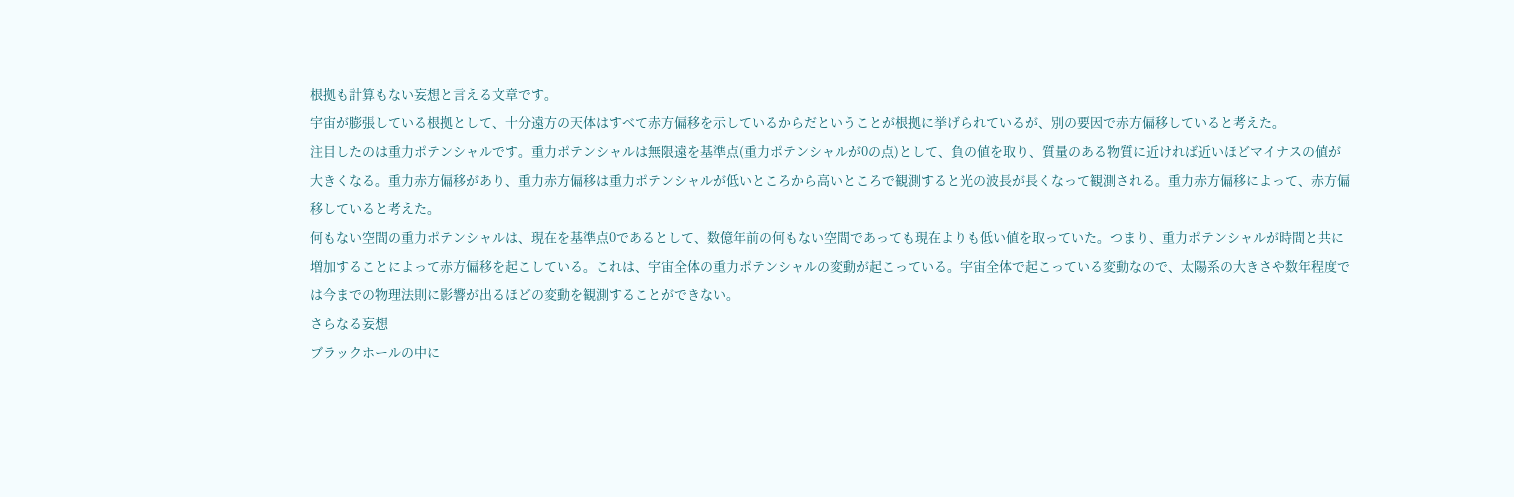根拠も計算もない妄想と言える文章です。
宇宙が膨張している根拠として、十分遠方の天体はすべて赤方偏移を示しているからだということが根拠に挙げられているが、別の要因で赤方偏移していると考えた。
注目したのは重力ポテンシャルです。重力ポテンシャルは無限遠を基準点(重力ポテンシャルが0の点)として、負の値を取り、質量のある物質に近ければ近いほどマイナスの値が大きくなる。重力赤方偏移があり、重力赤方偏移は重力ポテンシャルが低いところから高いところで観測すると光の波長が長くなって観測される。重力赤方偏移によって、赤方偏移していると考えた。
何もない空間の重力ポテンシャルは、現在を基準点0であるとして、数億年前の何もない空間であっても現在よりも低い値を取っていた。つまり、重力ポテンシャルが時間と共に増加することによって赤方偏移を起こしている。これは、宇宙全体の重力ポテンシャルの変動が起こっている。宇宙全体で起こっている変動なので、太陽系の大きさや数年程度では今までの物理法則に影響が出るほどの変動を観測することができない。
さらなる妄想
ブラックホールの中に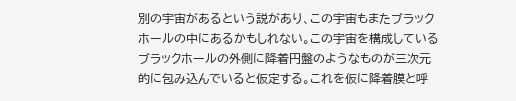別の宇宙があるという説があり、この宇宙もまたブラックホールの中にあるかもしれない。この宇宙を構成しているブラックホールの外側に降着円盤のようなものが三次元的に包み込んでいると仮定する。これを仮に降着膜と呼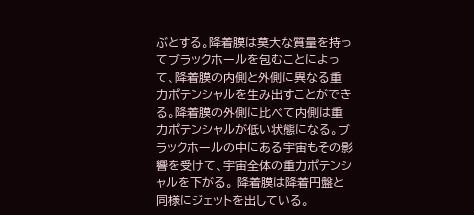ぶとする。降着膜は莫大な質量を持ってブラックホールを包むことによって、降着膜の内側と外側に異なる重力ポテンシャルを生み出すことができる。降着膜の外側に比べて内側は重力ポテンシャルが低い状態になる。ブラックホールの中にある宇宙もその影響を受けて、宇宙全体の重力ポテンシャルを下がる。 降着膜は降着円盤と同様にジェットを出している。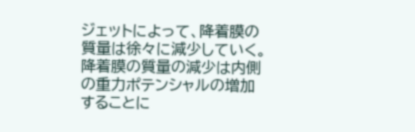ジェットによって、降着膜の質量は徐々に減少していく。降着膜の質量の減少は内側の重力ポテンシャルの増加することに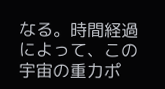なる。時間経過によって、この宇宙の重力ポ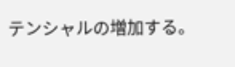テンシャルの増加する。